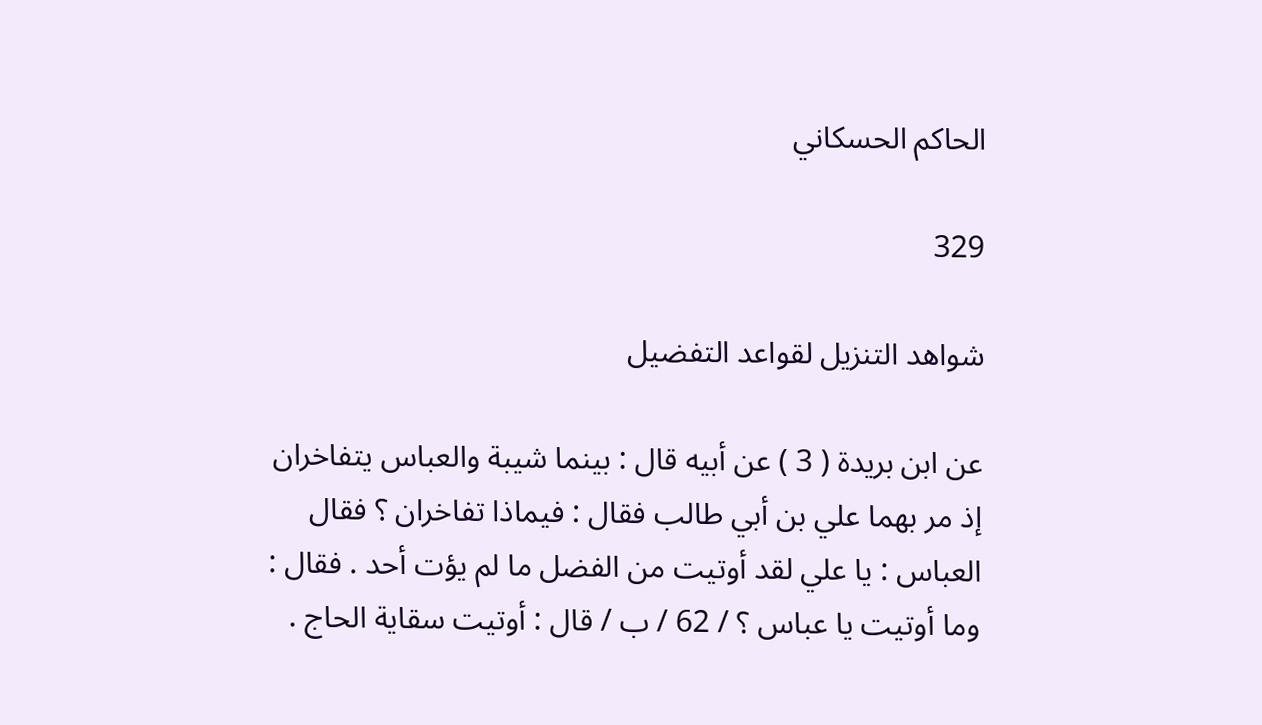الحاكم الحسكاني

329

شواهد التنزيل لقواعد التفضيل

عن ابن بريدة ( 3 ) عن أبيه قال : بينما شيبة والعباس يتفاخران إذ مر بهما علي بن أبي طالب فقال : فيماذا تفاخران ؟ فقال العباس : يا علي لقد أوتيت من الفضل ما لم يؤت أحد . فقال : وما أوتيت يا عباس ؟ / 62 / ب / قال : أوتيت سقاية الحاج .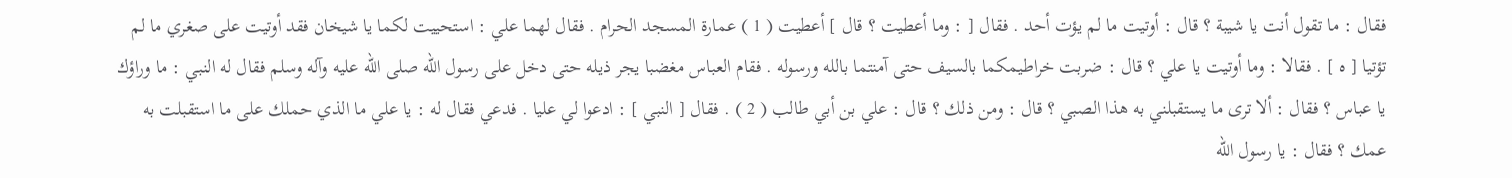فقال : ما تقول أنت يا شيبة ؟ قال : أوتيت ما لم يؤت أحد . فقال [ : وما أعطيت ؟ قال ] أعطيت ( 1 ) عمارة المسجد الحرام . فقال لهما علي : استحييت لكما يا شيخان فقد أوتيت على صغري ما لم تؤتيا [ ه ] . فقالا : وما أوتيت يا علي ؟ قال : ضربت خراطيمكما بالسيف حتى آمنتما بالله ورسوله . فقام العباس مغضبا يجر ذيله حتى دخل على رسول الله صلى الله عليه وآله وسلم فقال له النبي : ما وراؤك يا عباس ؟ فقال : ألا ترى ما يستقبلني به هذا الصبي ؟ قال : ومن ذلك ؟ قال : علي بن أبي طالب ( 2 ) . فقال [ النبي ] : ادعوا لي عليا . فدعي فقال له : يا علي ما الذي حملك على ما استقبلت به عمك ؟ فقال : يا رسول الله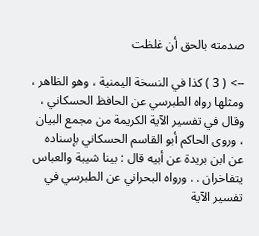صدمته بالحق أن غلظت

--> ( 3 ) كذا في النسخة اليمنية ، وهو الظاهر ، ومثلها رواه الطبرسي عن الحافظ الحسكاني ، وقال في تفسير الآية الكريمة من مجمع البيان ، وروى الحاكم أبو القاسم الحسكاني بإسناده عن ابن بريدة عن أبيه قال : بينا شيبة والعباس يتفاخران . . ورواه البحراني عن الطبرسي في تفسير الآية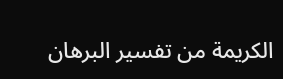الكريمة من تفسير البرهان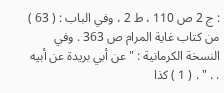: ج 2 ص 110 ، ط 2 ، وفي الباب : ( 63 ) من كتاب غاية المرام ص 363 . وفي النسخة الكرمانية : " عن أبي بريدة عن أبيه . . " . ( 1 ) كذا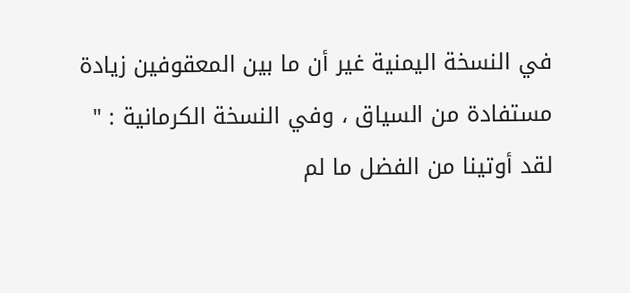في النسخة اليمنية غير أن ما بين المعقوفين زيادة مستفادة من السياق ، وفي النسخة الكرمانية : " لقد أوتينا من الفضل ما لم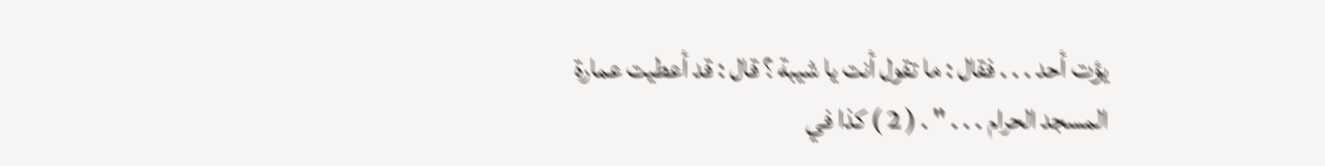يؤت أحد . . . فقال : ما تقول أنت يا شيبة ؟ قال : قد أعطيت عمارة المسجد الحرام . . . " . ( 2 ) كذا في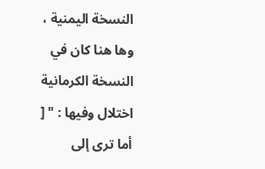النسخة اليمنية ، وها هنا كان في النسخة الكرمانية اختلال وفيها : " [ أما ترى إلى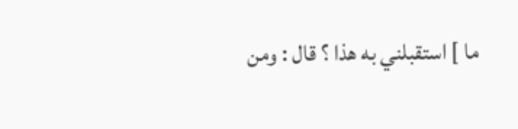ما ] استقبلني به هذا ؟ قال : ومن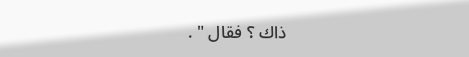ذاك ؟ فقال " .